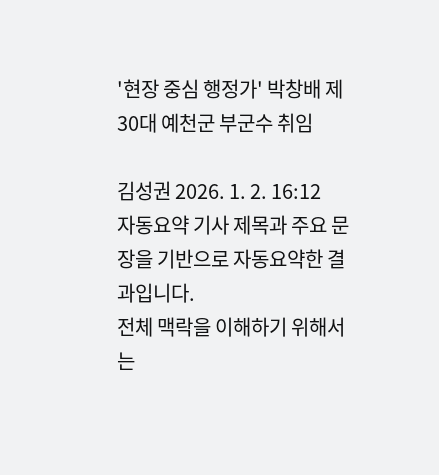'현장 중심 행정가' 박창배 제30대 예천군 부군수 취임

김성권 2026. 1. 2. 16:12
자동요약 기사 제목과 주요 문장을 기반으로 자동요약한 결과입니다.
전체 맥락을 이해하기 위해서는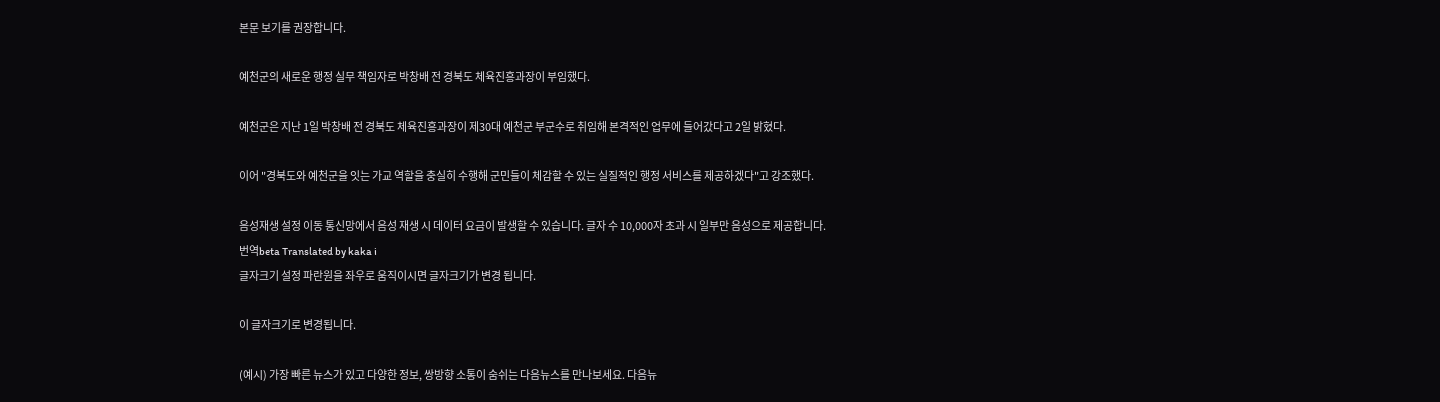본문 보기를 권장합니다.

예천군의 새로운 행정 실무 책임자로 박창배 전 경북도 체육진흥과장이 부임했다.

예천군은 지난 1일 박창배 전 경북도 체육진흥과장이 제30대 예천군 부군수로 취임해 본격적인 업무에 들어갔다고 2일 밝혔다.

이어 "경북도와 예천군을 잇는 가교 역할을 충실히 수행해 군민들이 체감할 수 있는 실질적인 행정 서비스를 제공하겠다"고 강조했다.

음성재생 설정 이동 통신망에서 음성 재생 시 데이터 요금이 발생할 수 있습니다. 글자 수 10,000자 초과 시 일부만 음성으로 제공합니다.
번역beta Translated by kaka i
글자크기 설정 파란원을 좌우로 움직이시면 글자크기가 변경 됩니다.

이 글자크기로 변경됩니다.

(예시) 가장 빠른 뉴스가 있고 다양한 정보, 쌍방향 소통이 숨쉬는 다음뉴스를 만나보세요. 다음뉴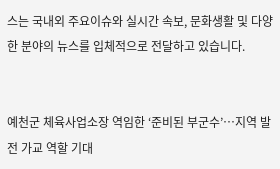스는 국내외 주요이슈와 실시간 속보, 문화생활 및 다양한 분야의 뉴스를 입체적으로 전달하고 있습니다.


예천군 체육사업소장 역임한 ‘준비된 부군수’…지역 발전 가교 역할 기대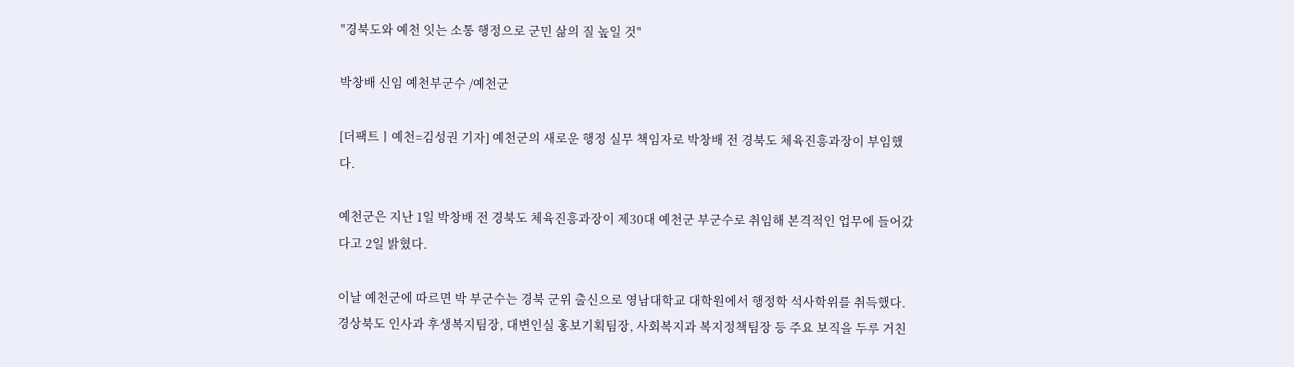"경북도와 예천 잇는 소통 행정으로 군민 삶의 질 높일 것"

박창배 신임 예천부군수 /예천군

[더팩트ㅣ예천=김성권 기자] 예천군의 새로운 행정 실무 책임자로 박창배 전 경북도 체육진흥과장이 부임했다.

예천군은 지난 1일 박창배 전 경북도 체육진흥과장이 제30대 예천군 부군수로 취임해 본격적인 업무에 들어갔다고 2일 밝혔다.

이날 예천군에 따르면 박 부군수는 경북 군위 출신으로 영남대학교 대학원에서 행정학 석사학위를 취득했다. 경상북도 인사과 후생복지팀장, 대변인실 홍보기획팀장, 사회복지과 복지정책팀장 등 주요 보직을 두루 거친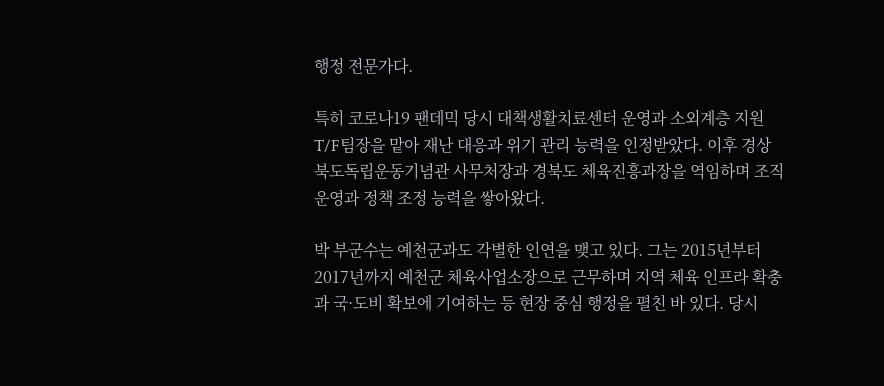행정 전문가다.

특히 코로나19 팬데믹 당시 대책생활치료센터 운영과 소외계층 지원 T/F팀장을 맡아 재난 대응과 위기 관리 능력을 인정받았다. 이후 경상북도독립운동기념관 사무처장과 경북도 체육진흥과장을 역임하며 조직 운영과 정책 조정 능력을 쌓아왔다.

박 부군수는 예천군과도 각별한 인연을 맺고 있다. 그는 2015년부터 2017년까지 예천군 체육사업소장으로 근무하며 지역 체육 인프라 확충과 국·도비 확보에 기여하는 등 현장 중심 행정을 펼친 바 있다. 당시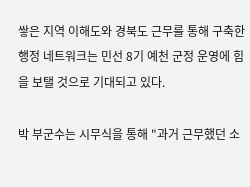쌓은 지역 이해도와 경북도 근무를 통해 구축한 행정 네트워크는 민선 8기 예천 군정 운영에 힘을 보탤 것으로 기대되고 있다.

박 부군수는 시무식을 통해 "과거 근무했던 소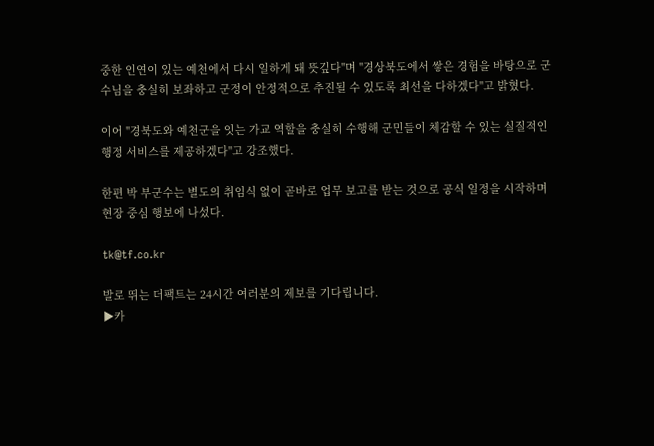중한 인연이 있는 예천에서 다시 일하게 돼 뜻깊다"며 "경상북도에서 쌓은 경험을 바탕으로 군수님을 충실히 보좌하고 군정이 안정적으로 추진될 수 있도록 최선을 다하겠다"고 밝혔다.

이어 "경북도와 예천군을 잇는 가교 역할을 충실히 수행해 군민들이 체감할 수 있는 실질적인 행정 서비스를 제공하겠다"고 강조했다.

한편 박 부군수는 별도의 취임식 없이 곧바로 업무 보고를 받는 것으로 공식 일정을 시작하며 현장 중심 행보에 나섰다.

tk@tf.co.kr

발로 뛰는 더팩트는 24시간 여러분의 제보를 기다립니다.
▶카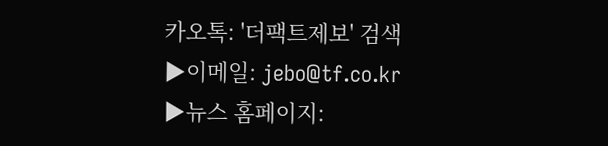카오톡: '더팩트제보' 검색
▶이메일: jebo@tf.co.kr
▶뉴스 홈페이지: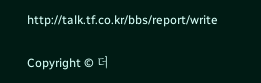http://talk.tf.co.kr/bbs/report/write

Copyright © 더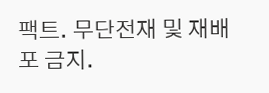팩트. 무단전재 및 재배포 금지.